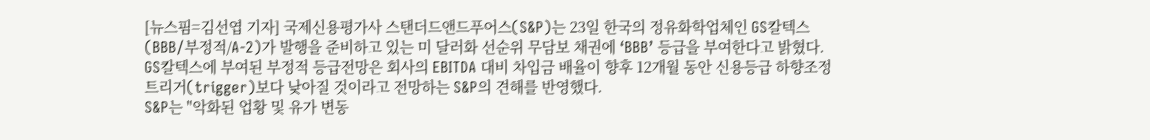[뉴스핌=김선엽 기자] 국제신용평가사 스탠더드앤드푸어스(S&P)는 23일 한국의 정유화학업체인 GS칼텍스(BBB/부정적/A-2)가 발행을 준비하고 있는 미 달러화 선순위 무담보 채권에 ‘BBB’ 등급을 부여한다고 밝혔다.
GS칼텍스에 부여된 부정적 등급전망은 회사의 EBITDA 대비 차입금 배율이 향후 12개월 동안 신용등급 하향조정 트리거(trigger)보다 낮아질 것이라고 전망하는 S&P의 견해를 반영했다.
S&P는 "악화된 업황 및 유가 변동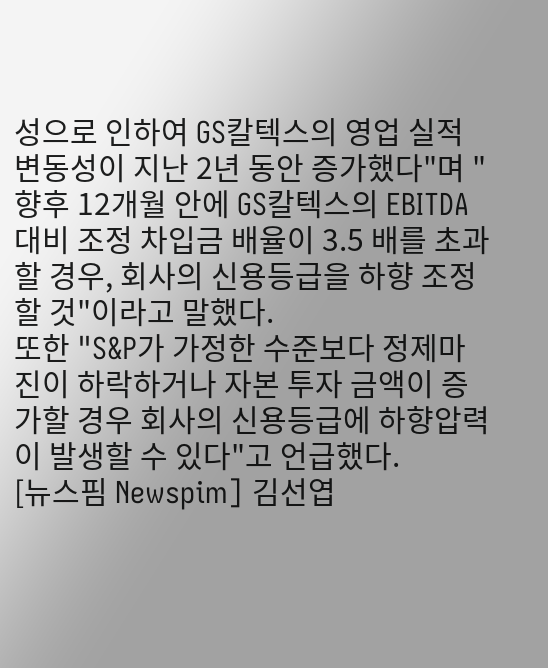성으로 인하여 GS칼텍스의 영업 실적 변동성이 지난 2년 동안 증가했다"며 "향후 12개월 안에 GS칼텍스의 EBITDA 대비 조정 차입금 배율이 3.5 배를 초과할 경우, 회사의 신용등급을 하향 조정할 것"이라고 말했다.
또한 "S&P가 가정한 수준보다 정제마진이 하락하거나 자본 투자 금액이 증가할 경우 회사의 신용등급에 하향압력이 발생할 수 있다"고 언급했다.
[뉴스핌 Newspim] 김선엽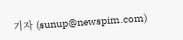기자 (sunup@newspim.com)